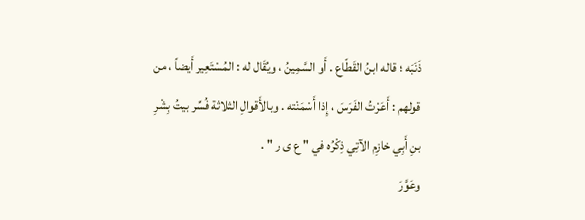ذَنَبَه ؛ قاله ابنُ القَطّاع . أَو السَّمِينُ ، ويُقَال له : المُسْتَعِير أَيضاً ، من قولهم : أَعَرْتُ الفَرَسَ ، إِذا أَسْمَنْته . وبالأَقوالِ الثلاثة فُسِّر بيتُ بِشْرِ بنِ أَبِي خازِم الآتِي ذِكْرُه في " ع ى ر " .
وعَوَّرَ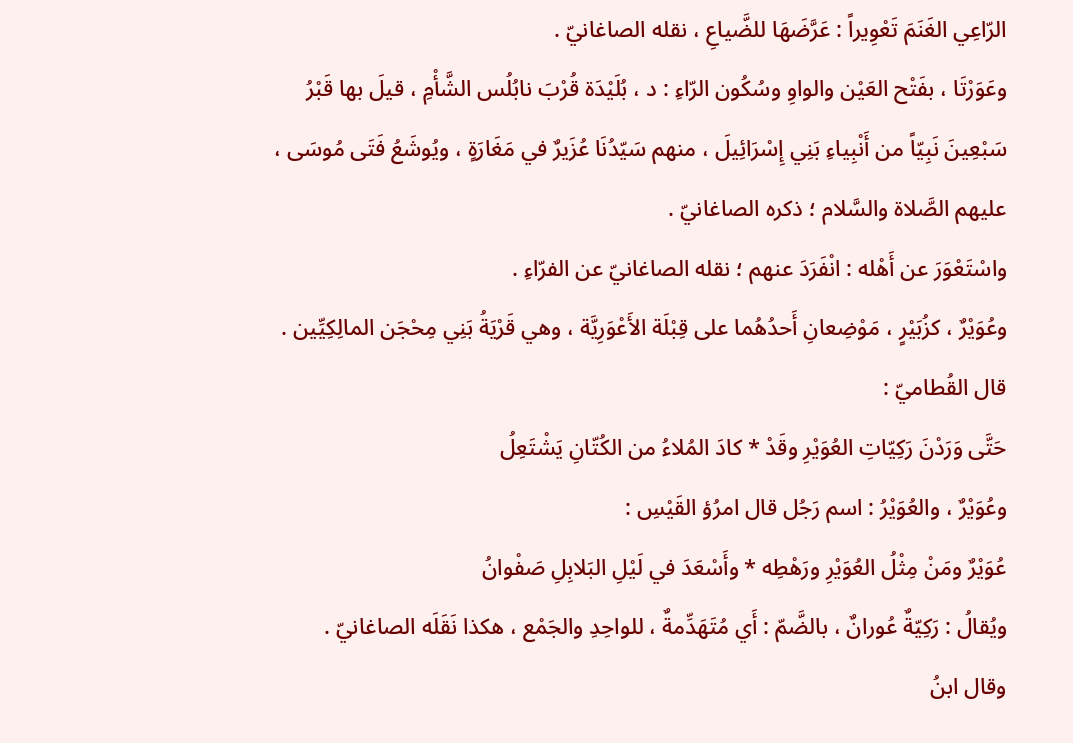الرّاعِي الغَنَمَ تَعْوِيراً : عَرَّضَهَا للضَّياعِ ، نقله الصاغانيّ .
وعَوَرْتَا ، بفَتْح العَيْن والواوِ وسُكُون الرّاءِ : د ، بُلَيْدَة قُرْبَ نابُلُس الشَّأْمِ ، قيلَ بها قَبْرُ سَبْعِينَ نَبِيّاً من أَنْبِياءِ بَنِي إِسْرَائِيلَ ، منهم سَيّدُنَا عُزَيرٌ في مَغَارَةٍ ، ويُوشَعُ فَتَى مُوسَى ، عليهم الصَّلاة والسَّلام ؛ ذكره الصاغانيّ .
واسْتَعْوَرَ عن أَهْله : انْفَرَدَ عنهم ؛ نقله الصاغانيّ عن الفرّاءِ .
وعُوَيْرٌ ، كزُبَيْرٍ ، مَوْضِعانِ أَحدُهُما على قِبْلَة الأَعْوَرِيَّة ، وهي قَرْيَةُ بَنِي مِحْجَن المالِكِيِّين . قال القُطاميّ :
حَتَّى وَرَدْنَ رَكِيّاتِ العُوَيْرِ وقَدْ * كادَ المُلاءُ من الكُتّانِ يَشْتَعِلُ
وعُوَيْرٌ ، والعُوَيْرُ : اسم رَجُل قال امرُؤ القَيْسِ :
عُوَيْرٌ ومَنْ مِثْلُ العُوَيْرِ ورَهْطِه * وأَسْعَدَ في لَيْلِ البَلابِلِ صَفْوانُ
ويُقالُ : رَكِيّةٌ عُورانٌ ، بالضَّمّ : أَي مُتَهَدِّمةٌ ، للواحِدِ والجَمْع ، هكذا نَقَلَه الصاغانيّ .
وقال ابنُ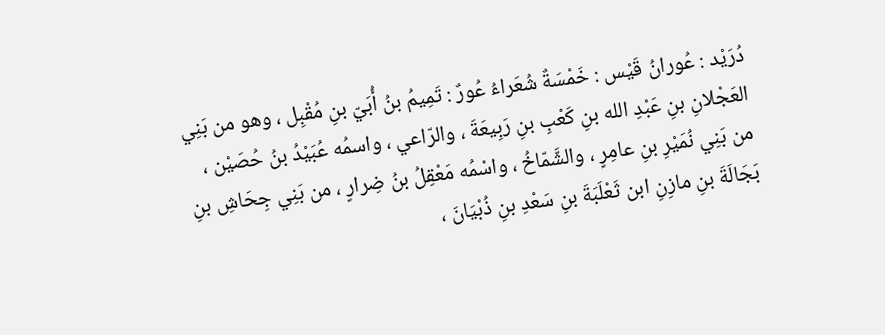دُرَيْد : عُورانُ قَيْس : خَمْسَةٌ شُعَراءُ عُورٌ : تَمِيمُ بنُ أُبَيّ بنِ مُقْبِل ، وهو من بَنِي العَجْلانِ بنِ عَبْدِ الله بنِ كَعْبِ بنِ رَبِيعَةَ ، والرّاعي ، واسمُه عُبَيْدُ بنُ حُصَيْن ، من بَنِي نُمَيْرِ بنِ عامِرٍ ، والشَّمّاخُ ، واسْمُه مَعْقِلُ بنُ ضِرارٍ ، من بَنِي جِحَاشِ بنِ بَجَالَةَ بنِ مازِنِ ابن ثَعْلَبَةَ بنِ سَعْدِ بنِ ذُبْيَانَ ،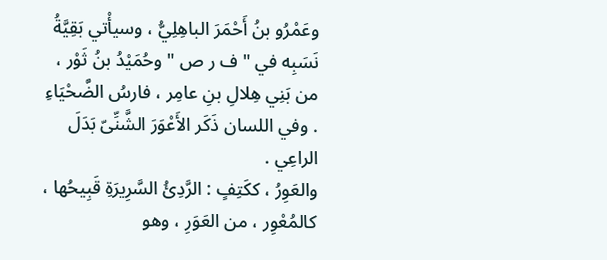وعَمْرُو بنُ أَحْمَرَ الباهِلِيُّ ، وسيأْتي بَقِيَّةُ نَسَبِه في " ف ر ص " وحُمَيْدُ بنُ ثَوْر ، من بَنِي هِلالِ بنِ عامِر ، فارسُ الضَّحْيَاءِ . وفي اللسان ذَكَر الأَعْوَرَ الشَّنِّىّ بَدَلَ الراعِي .
والعَوِرُ ، ككَتِفٍ : الرَّدِئُ السَّرِيرَةِ قَبِيحُها ، كالمُعْوِر ، من العَوَرِ ، وهو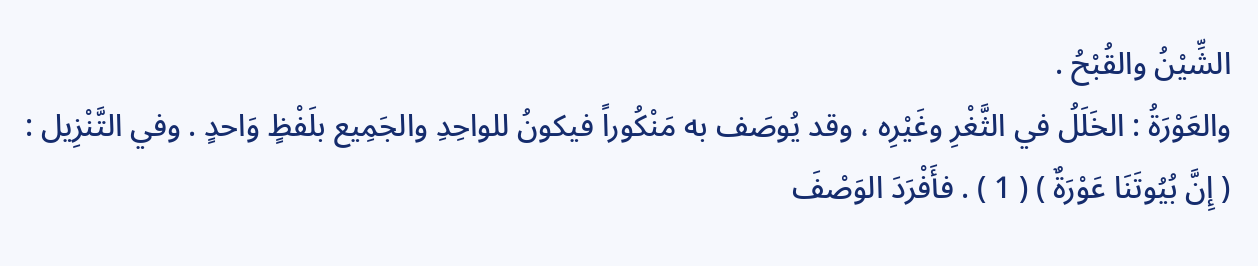الشِّيْنُ والقُبْحُ .
والعَوْرَةُ : الخَلَلُ في الثَّغْرِ وغَيْرِه ، وقد يُوصَف به مَنْكُوراً فيكونُ للواحِدِ والجَمِيع بلَفْظٍ وَاحدٍ . وفي التَّنْزِيل : ( إِنَّ بُيُوتَنَا عَوْرَةٌ ) ( 1 ) . فأَفْرَدَ الوَصْفَ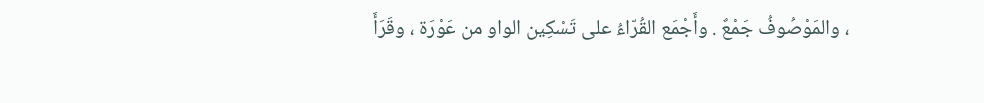، والمَوْصُوفُ جَمْعٌ . وأَجْمَع القُرّاءُ على تَسْكِين الواو من عَوْرَة ، وقَرَأَ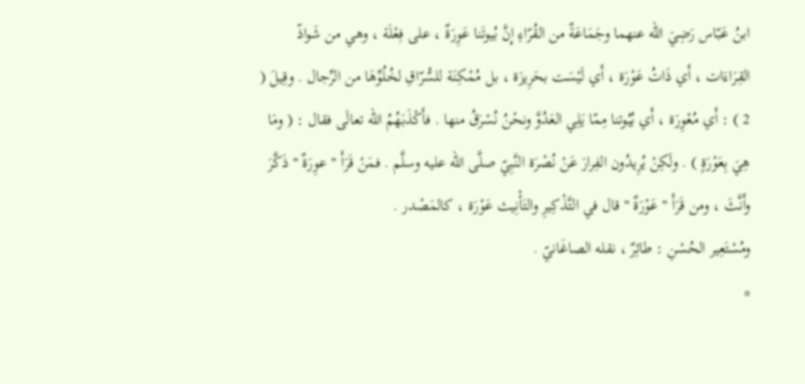ابنُ عَبّاس رَضِيَ الله عنهما وجَمَاعَةٌ من القُرّاءِ إِنَّ بُيوتَنا عَوِرَةٌ ، على فِعْلَة ، وهي من شَواذّ القِرَاءَات ، أَي ذَاتُ عَوْرَة ، أَي لَيْسَت بحَرِيزَة ، بل مُمْكِنَة للسُّرّاقِ لخُلُوِّهَا من الرِّجال . وقِيلَ ( 2 ) : أَي مُعْوِرَة ، أَي بُيُوتنا مِمّا يَلِي العَدُوَّ ونحْنُ نُسْرَقُ منها . فأَكْذَبَهُمُ الله تعالَى فقال : ( ومَا هِيَ بِعَوْرَةٍ ) . ولَكِنْ يُرِيدُون الفِرارَ عَنْ نُصْرَة النَّبِيّ صلَّى الله عليه وسلَّم . فمَنْ قَرَأَ " عوِرَةٌ " ذَكَّرَ وأَنَّثَ ، ومن قَرَأَ " عَوْرَةٌ " قال في التَّذْكِيرِ والتَأْنِيث عَوْرَة ، كالمَصْدر .
ومُسْتَعِير الحُسْنِ : طائِرٌ ، نقله الصاغَانيّ .
*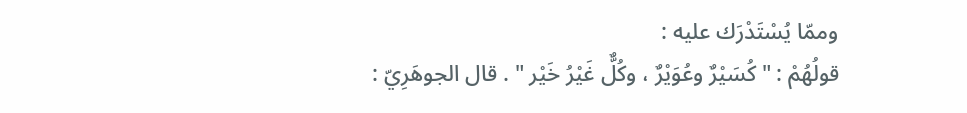وممّا يُسْتَدْرَك عليه :
قولُهُمْ : " كُسَيْرٌ وعُوَيْرٌ ، وكُلٌّ غَيْرُ خَيْر " . قال الجوهَرِيّ :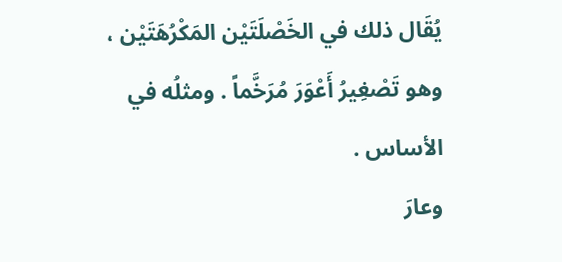يُقَال ذلك في الخَصْلَتَيْن المَكْرُهَتَيْن ، وهو تَصْغِيرُ أَعْوَرَ مُرَخَّماً . ومثلُه في الأساس .
وعارَ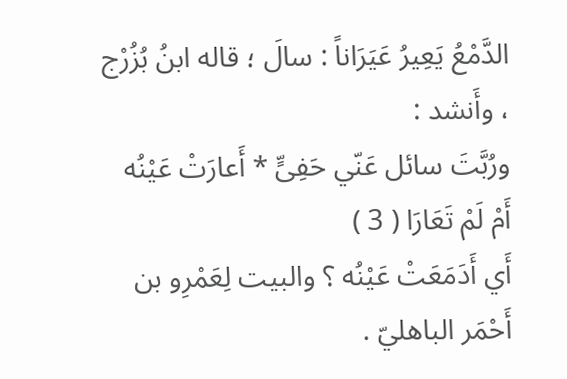الدَّمْعُ يَعِيرُ عَيَرَاناً : سالَ ؛ قاله ابنُ بُزُرْج ، وأَنشد :
ورُبَّتَ سائل عَنّي حَفِىٍّ * أَعارَتْ عَيْنُه أَمْ لَمْ تَعَارَا ( 3 )
أَي أَدَمَعَتْ عَيْنُه ؟ والبيت لِعَمْرِو بن أَحْمَر الباهليّ .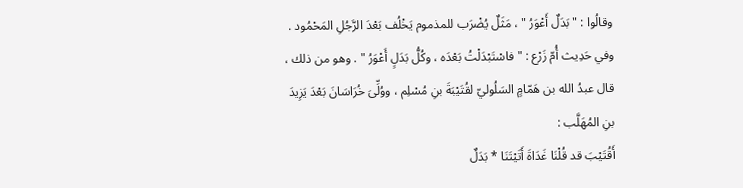وقالُوا : " بَدَلٌ أَعْوَرُ " ، مَثَلٌ يُضْرَب للمذموم يَخْلُف بَعْدَ الرَّجُلِ المَحْمُود . وفي حَدِيث أُمّ زَرْع : " فاسْتَبْدَلْتُ بَعْدَه ، وكُلُّ بَدَلٍ أَعْوَرُ " . وهو من ذلك ، قال عبدُ الله بن هَمّامٍ السَلُوليّ لقُتَيْبَةَ بنِ مُسْلِم ، ووُلِّىَ خُرَاسَانَ بَعْدَ يَزِيدَ بنِ المُهَلَّب :
أَقُتَيْبَ قد قُلْنَا غَدَاةَ أَتَيْتَنَا * بَدَلٌ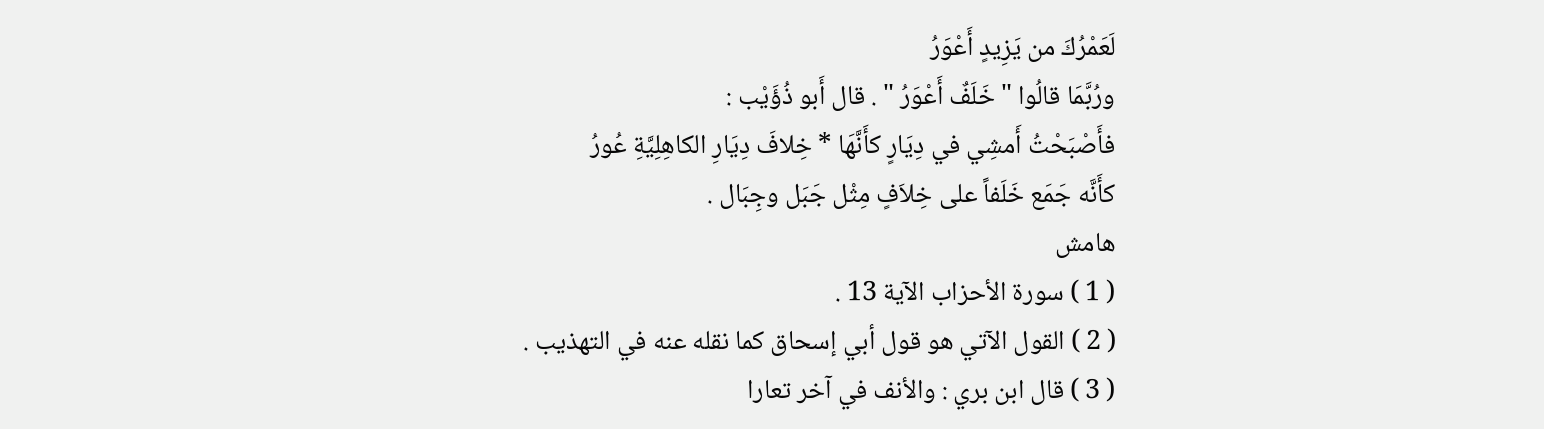لَعَمْرُكَ من يَزِيدٍ أَعْوَرُ
ورُبَّمَا قالُوا " خَلَفٌ أَعْوَرُ " . قال أَبو ذُؤَيْب :
فأَصْبَحْتُ أَمشِي في دِيَارٍ كأَنَّهَا * خِلافَ دِيَارِ الكاهِلِيَّةِ عُورُ
كأَنَّه جَمَع خَلَفاً على خِلاَفٍ مِثْل جَبَل وجِبَال .
هامش
( 1 ) سورة الأحزاب الآية 13 .
( 2 ) القول الآتي هو قول أبي إسحاق كما نقله عنه في التهذيب .
( 3 ) قال ابن بري : والأنف في آخر تعارا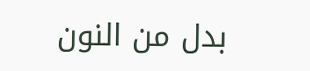بدل من النون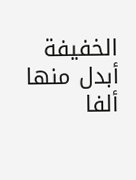الخفيفة أبدل منها ألفا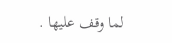لما وقف عليها .